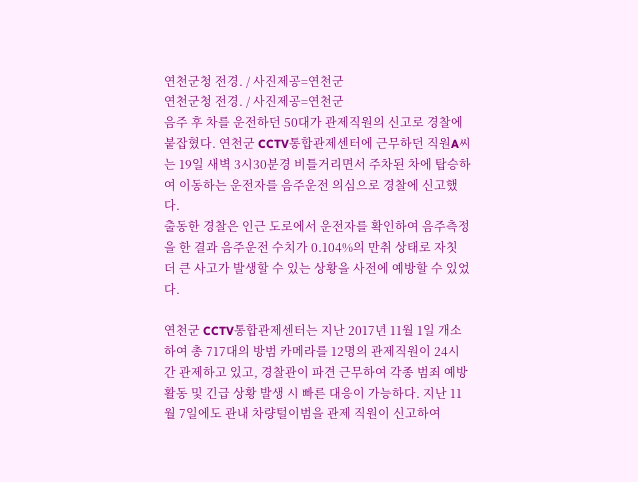연천군청 전경. / 사진제공=연천군
연천군청 전경. / 사진제공=연천군
음주 후 차를 운전하던 50대가 관제직원의 신고로 경찰에 붙잡혔다. 연천군 CCTV통합관제센터에 근무하던 직원A씨는 19일 새벽 3시30분경 비틀거리면서 주차된 차에 탑승하여 이동하는 운전자를 음주운전 의심으로 경찰에 신고했다.
출동한 경찰은 인근 도로에서 운전자를 확인하여 음주측정을 한 결과 음주운전 수치가 0.104%의 만취 상태로 자칫 더 큰 사고가 발생할 수 있는 상황을 사전에 예방할 수 있었다.

연천군 CCTV통합관제센터는 지난 2017년 11월 1일 개소하여 총 717대의 방범 카메라를 12명의 관제직원이 24시간 관제하고 있고, 경찰관이 파견 근무하여 각종 범죄 예방활동 및 긴급 상황 발생 시 빠른 대응이 가능하다. 지난 11월 7일에도 관내 차량털이범을 관제 직원이 신고하여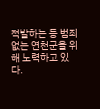적발하는 등 범죄없는 연천군을 위해 노력하고 있다.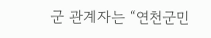군 관계자는 “연천군민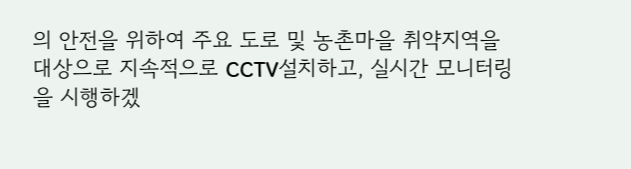의 안전을 위하여 주요 도로 및 농촌마을 취약지역을 대상으로 지속적으로 CCTV설치하고, 실시간 모니터링을 시행하겠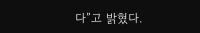다”고 밝혔다.